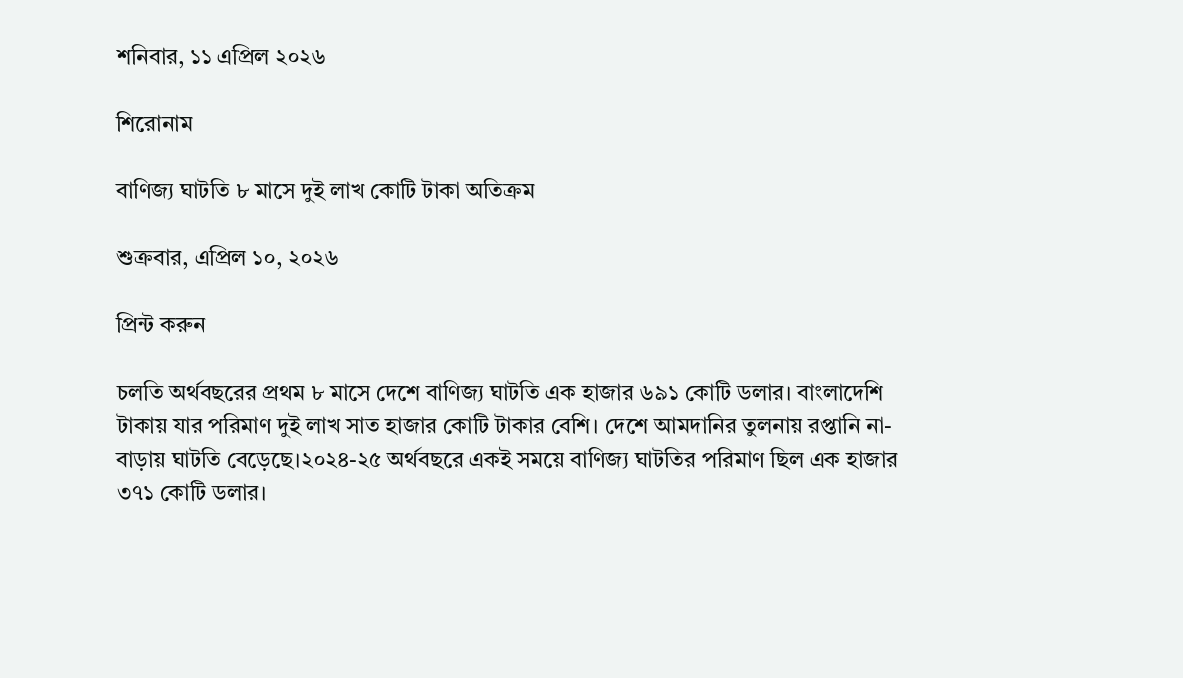শনিবার, ১১ এপ্রিল ২০২৬

শিরোনাম

বাণিজ্য ঘাটতি ৮ মাসে দুই লাখ কোটি টাকা অতিক্রম

শুক্রবার, এপ্রিল ১০, ২০২৬

প্রিন্ট করুন

চলতি অর্থবছরের প্রথম ৮ মাসে দেশে বাণিজ্য ঘাটতি এক হাজার ৬৯১ কোটি ডলার। বাংলাদেশি টাকায় যার পরিমাণ দুই লাখ সাত হাজার কোটি টাকার বেশি। দেশে আমদানির তুলনায় রপ্তানি না-বাড়ায় ঘাটতি বেড়েছে।২০২৪-২৫ অর্থবছরে একই সময়ে বাণিজ্য ঘাটতির পরিমাণ ছিল এক হাজার ৩৭১ কোটি ডলার।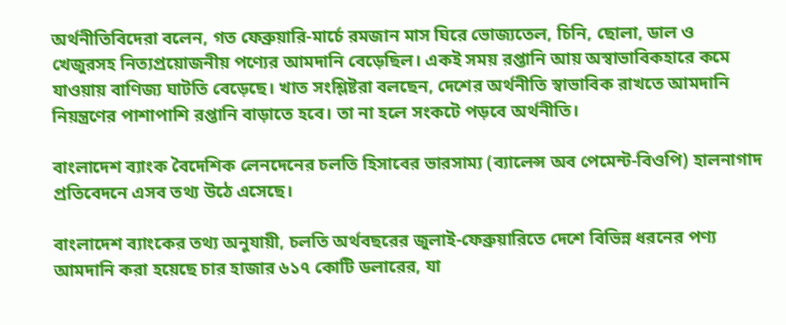অর্থনীতিবিদেরা বলেন, গত ফেব্রুয়ারি-মার্চে রমজান মাস ঘিরে ভোজ্যতেল, চিনি, ছোলা, ডাল ও খেজুরসহ নিত্যপ্রয়োজনীয় পণ্যের আমদানি বেড়েছিল। একই সময় রপ্তানি আয় অস্বাভাবিকহারে কমে যাওয়ায় বাণিজ্য ঘাটতি বেড়েছে। খাত সংশ্লিষ্টরা বলছেন, দেশের অর্থনীতি স্বাভাবিক রাখতে আমদানি নিয়ন্ত্রণের পাশাপাশি রপ্তানি বাড়াতে হবে। তা না হলে সংকটে পড়বে অর্থনীতি।

বাংলাদেশ ব্যাংক বৈদেশিক লেনদেনের চলতি হিসাবের ভারসাম্য (ব্যালেন্স অব পেমেন্ট-বিওপি) হালনাগাদ প্রতিবেদনে এসব তথ্য উঠে এসেছে।

বাংলাদেশ ব্যাংকের তথ্য অনুযায়ী, চলতি অর্থবছরের জুলাই-ফেব্রুয়ারিতে দেশে বিভিন্ন ধরনের পণ্য আমদানি করা হয়েছে চার হাজার ৬১৭ কোটি ডলারের, যা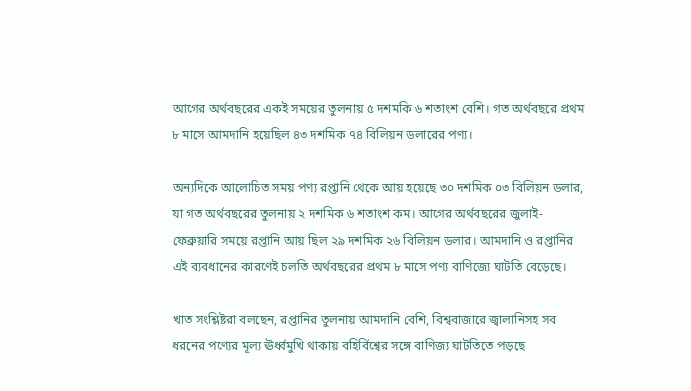আগের অর্থবছরের একই সময়ের তুলনায় ৫ দশমকি ৬ শতাংশ বেশি। গত অর্থবছরে প্রথম ৮ মাসে আমদানি হয়েছিল ৪৩ দশমিক ৭৪ বিলিয়ন ডলারের পণ্য।

অন্যদিকে আলোচিত সময় পণ্য রপ্তানি থেকে আয় হয়েছে ৩০ দশমিক ০৩ বিলিয়ন ডলার, যা গত অর্থবছরের তুলনায় ২ দশমিক ৬ শতাংশ কম। আগের অর্থবছরের জুলাই-ফেব্রুয়ারি সময়ে রপ্তানি আয় ছিল ২৯ দশমিক ২৬ বিলিয়ন ডলার। আমদানি ও রপ্তানির এই ব্যবধানের কারণেই চলতি অর্থবছরের প্রথম ৮ মাসে পণ্য বাণিজ্যে ঘাটতি বেড়েছে।

খাত সংশ্লিষ্টরা বলছেন, রপ্তানির তুলনায় আমদানি বেশি, বিশ্ববাজারে জ্বালানিসহ সব ধরনের পণ্যের মূল্য ঊর্ধ্বমুখি থাকায় বহির্বিশ্বের সঙ্গে বাণিজ্য ঘাটতিতে পড়ছে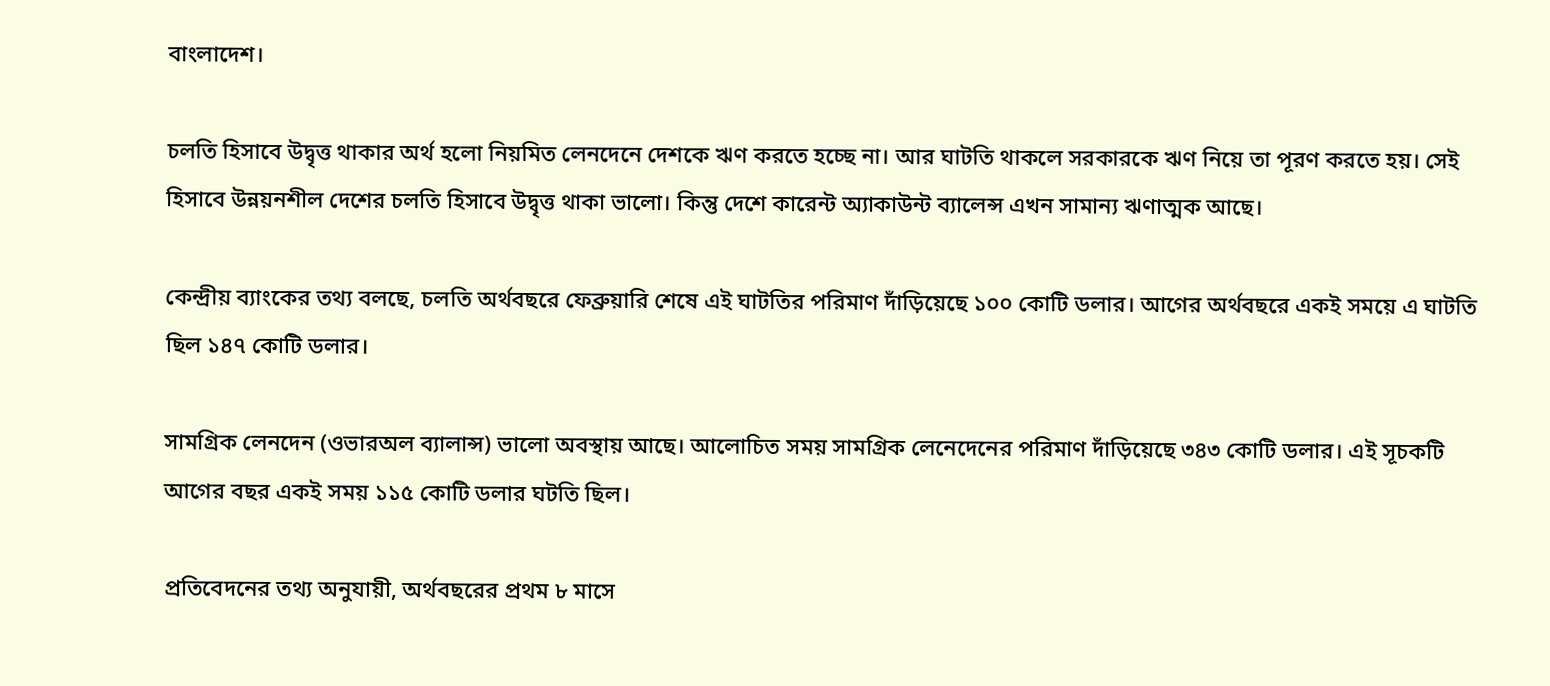বাংলাদেশ।

চলতি হিসাবে উদ্বৃত্ত থাকার অর্থ হলো নিয়মিত লেনদেনে দেশকে ঋণ করতে হচ্ছে না। আর ঘাটতি থাকলে সরকারকে ঋণ নিয়ে তা পূরণ করতে হয়। সেই হিসাবে উন্নয়নশীল দেশের চলতি হিসাবে উদ্বৃত্ত থাকা ভালো। কিন্তু দেশে কারেন্ট অ্যাকাউন্ট ব্যালেন্স এখন সামান্য ঋণাত্মক আছে।

কেন্দ্রীয় ব্যাংকের তথ্য বলছে, চলতি অর্থবছরে ফেব্রুয়ারি শেষে এই ঘাটতির পরিমাণ দাঁড়িয়েছে ১০০ কোটি ডলার। আগের অর্থবছরে একই সময়ে এ ঘাটতি ছিল ১৪৭ কোটি ডলার।

সামগ্রিক লেনদেন (ওভারঅল ব্যালান্স) ভালো অবস্থায় আছে। আলোচিত সময় সামগ্রিক লেনেদেনের পরিমাণ দাঁড়িয়েছে ৩৪৩ কোটি ডলার। এই সূচকটি আগের বছর একই সময় ১১৫ কোটি ডলার ঘট‌তি ছিল।

প্রতিবেদনের তথ্য অনুযায়ী, অর্থবছরের প্রথম ৮ মাসে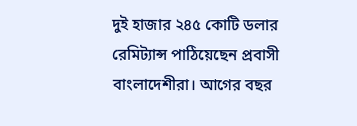দুই হাজার ২৪৫ কোটি ডলার রেমিট্যান্স পাঠিয়েছেন প্রবাসী বাংলাদেশীরা। আগের বছর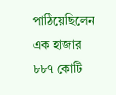পাঠিয়েছিলেন এক হাজার ৮৮৭ কোটি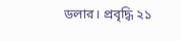ডলার। প্রবৃদ্ধি ২১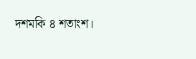দশমকি ৪ শতাংশ।